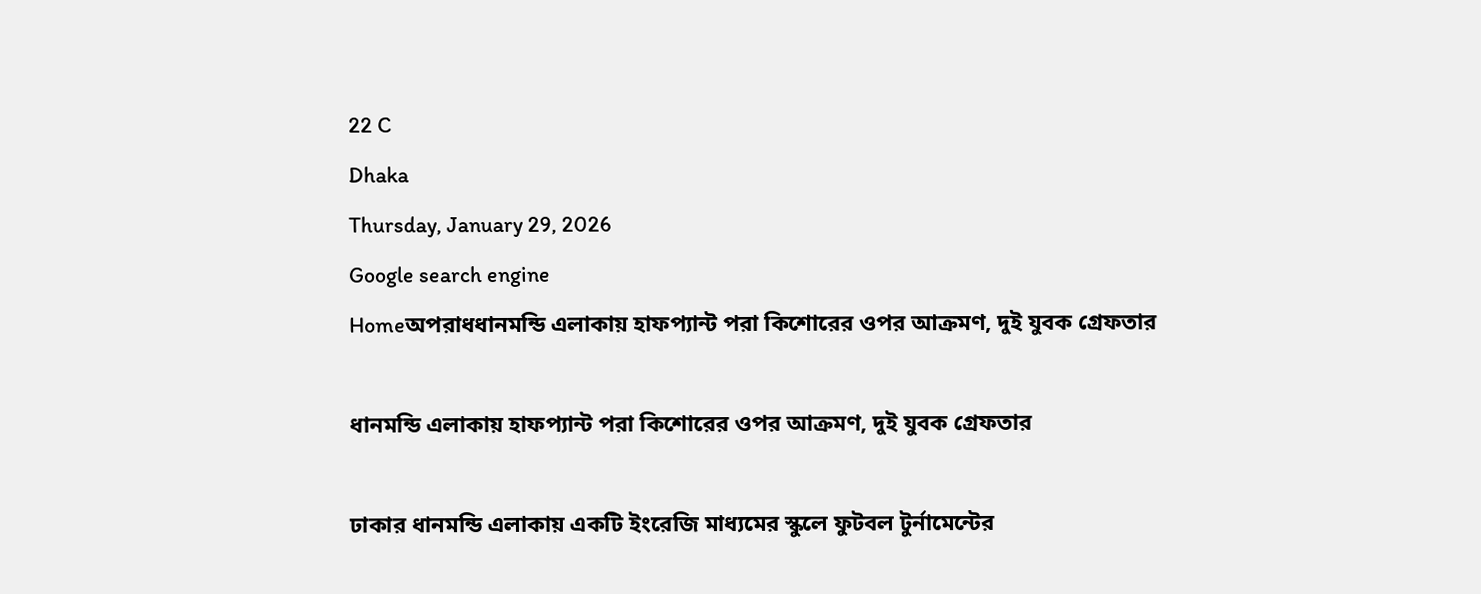22 C
Dhaka
Thursday, January 29, 2026
Google search engine
Homeঅপরাধধানমন্ডি এলাকায় হাফপ্যান্ট পরা কিশোরের ওপর আক্রমণ, দুই যুবক গ্রেফতার

ধানমন্ডি এলাকায় হাফপ্যান্ট পরা কিশোরের ওপর আক্রমণ, দুই যুবক গ্রেফতার

ঢাকার ধানমন্ডি এলাকায় একটি ইংরেজি মাধ্যমের স্কুলে ফুটবল টুর্নামেন্টের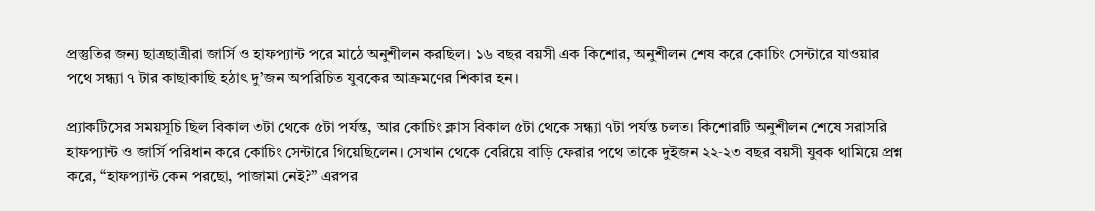প্রস্তুতির জন্য ছাত্রছাত্রীরা জার্সি ও হাফপ্যান্ট পরে মাঠে অনুশীলন করছিল। ১৬ বছর বয়সী এক কিশোর, অনুশীলন শেষ করে কোচিং সেন্টারে যাওয়ার পথে সন্ধ্যা ৭ টার কাছাকাছি হঠাৎ দু’জন অপরিচিত যুবকের আক্রমণের শিকার হন।

প্র্যাকটিসের সময়সূচি ছিল বিকাল ৩টা থেকে ৫টা পর্যন্ত, আর কোচিং ক্লাস বিকাল ৫টা থেকে সন্ধ্যা ৭টা পর্যন্ত চলত। কিশোরটি অনুশীলন শেষে সরাসরি হাফপ্যান্ট ও জার্সি পরিধান করে কোচিং সেন্টারে গিয়েছিলেন। সেখান থেকে বেরিয়ে বাড়ি ফেরার পথে তাকে দুইজন ২২‑২৩ বছর বয়সী যুবক থামিয়ে প্রশ্ন করে, “হাফপ্যান্ট কেন পরছো, পাজামা নেই?” এরপর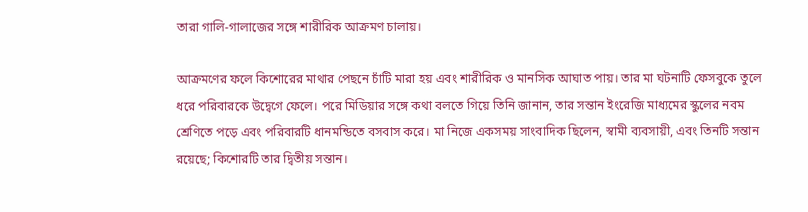তারা গালি-গালাজের সঙ্গে শারীরিক আক্রমণ চালায়।

আক্রমণের ফলে কিশোরের মাথার পেছনে চাঁটি মারা হয় এবং শারীরিক ও মানসিক আঘাত পায়। তার মা ঘটনাটি ফেসবুকে তুলে ধরে পরিবারকে উদ্বেগে ফেলে। পরে মিডিয়ার সঙ্গে কথা বলতে গিয়ে তিনি জানান, তার সন্তান ইংরেজি মাধ্যমের স্কুলের নবম শ্রেণিতে পড়ে এবং পরিবারটি ধানমন্ডিতে বসবাস করে। মা নিজে একসময় সাংবাদিক ছিলেন, স্বামী ব্যবসায়ী, এবং তিনটি সন্তান রয়েছে; কিশোরটি তার দ্বিতীয় সন্তান।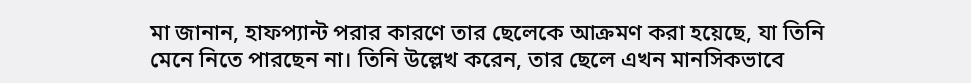মা জানান, হাফপ্যান্ট পরার কারণে তার ছেলেকে আক্রমণ করা হয়েছে, যা তিনি মেনে নিতে পারছেন না। তিনি উল্লেখ করেন, তার ছেলে এখন মানসিকভাবে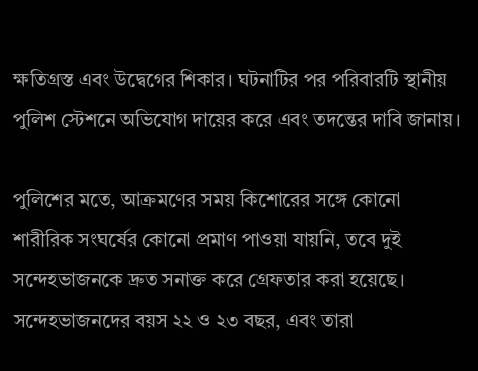ক্ষতিগ্রস্ত এবং উদ্বেগের শিকার। ঘটনাটির পর পরিবারটি স্থানীয় পুলিশ স্টেশনে অভিযোগ দায়ের করে এবং তদন্তের দাবি জানায়।

পুলিশের মতে, আক্রমণের সময় কিশোরের সঙ্গে কোনো শারীরিক সংঘর্ষের কোনো প্রমাণ পাওয়া যায়নি, তবে দুই সন্দেহভাজনকে দ্রুত সনাক্ত করে গ্রেফতার করা হয়েছে। সন্দেহভাজনদের বয়স ২২ ও ২৩ বছর, এবং তারা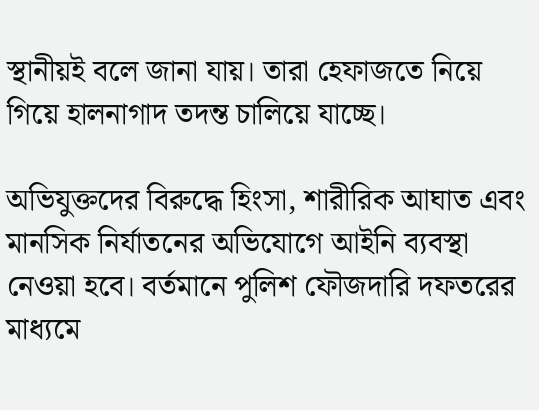স্থানীয়ই বলে জানা যায়। তারা হেফাজতে নিয়ে গিয়ে হালনাগাদ তদন্ত চালিয়ে যাচ্ছে।

অভিযুক্তদের বিরুদ্ধে হিংসা, শারীরিক আঘাত এবং মানসিক নির্যাতনের অভিযোগে আইনি ব্যবস্থা নেওয়া হবে। বর্তমানে পুলিশ ফৌজদারি দফতরের মাধ্যমে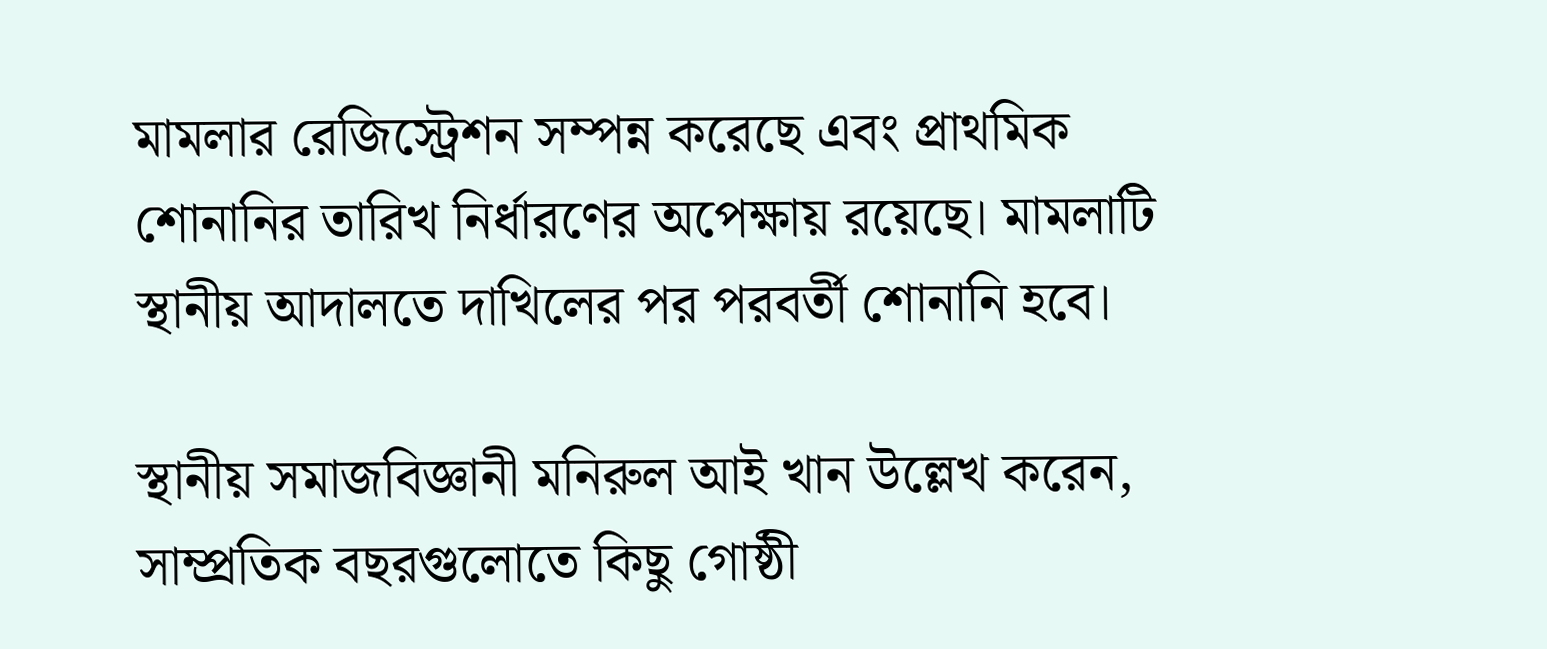মামলার রেজিস্ট্রেশন সম্পন্ন করেছে এবং প্রাথমিক শোনানির তারিখ নির্ধারণের অপেক্ষায় রয়েছে। মামলাটি স্থানীয় আদালতে দাখিলের পর পরবর্তী শোনানি হবে।

স্থানীয় সমাজবিজ্ঞানী মনিরুল আই খান উল্লেখ করেন, সাম্প্রতিক বছরগুলোতে কিছু গোষ্ঠী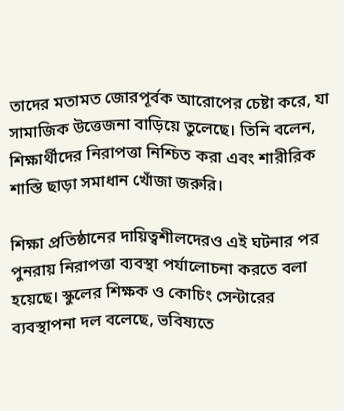তাদের মতামত জোরপূর্বক আরোপের চেষ্টা করে, যা সামাজিক উত্তেজনা বাড়িয়ে তুলেছে। তিনি বলেন, শিক্ষার্থীদের নিরাপত্তা নিশ্চিত করা এবং শারীরিক শাস্তি ছাড়া সমাধান খোঁজা জরুরি।

শিক্ষা প্রতিষ্ঠানের দায়িত্বশীলদেরও এই ঘটনার পর পুনরায় নিরাপত্তা ব্যবস্থা পর্যালোচনা করতে বলা হয়েছে। স্কুলের শিক্ষক ও কোচিং সেন্টারের ব্যবস্থাপনা দল বলেছে, ভবিষ্যতে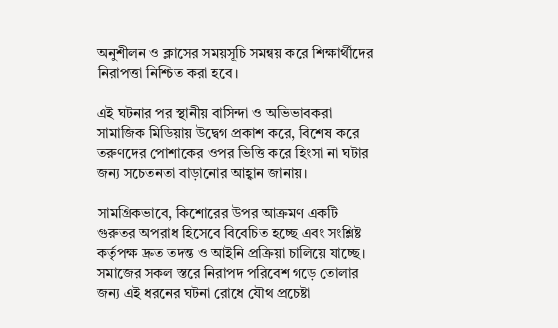অনুশীলন ও ক্লাসের সময়সূচি সমন্বয় করে শিক্ষার্থীদের নিরাপত্তা নিশ্চিত করা হবে।

এই ঘটনার পর স্থানীয় বাসিন্দা ও অভিভাবকরা সামাজিক মিডিয়ায় উদ্বেগ প্রকাশ করে, বিশেষ করে তরুণদের পোশাকের ওপর ভিত্তি করে হিংসা না ঘটার জন্য সচেতনতা বাড়ানোর আহ্বান জানায়।

সামগ্রিকভাবে, কিশোরের উপর আক্রমণ একটি গুরুতর অপরাধ হিসেবে বিবেচিত হচ্ছে এবং সংশ্লিষ্ট কর্তৃপক্ষ দ্রুত তদন্ত ও আইনি প্রক্রিয়া চালিয়ে যাচ্ছে। সমাজের সকল স্তরে নিরাপদ পরিবেশ গড়ে তোলার জন্য এই ধরনের ঘটনা রোধে যৌথ প্রচেষ্টা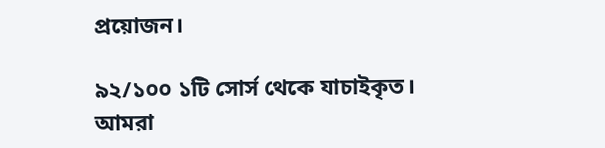প্রয়োজন।

৯২/১০০ ১টি সোর্স থেকে যাচাইকৃত।
আমরা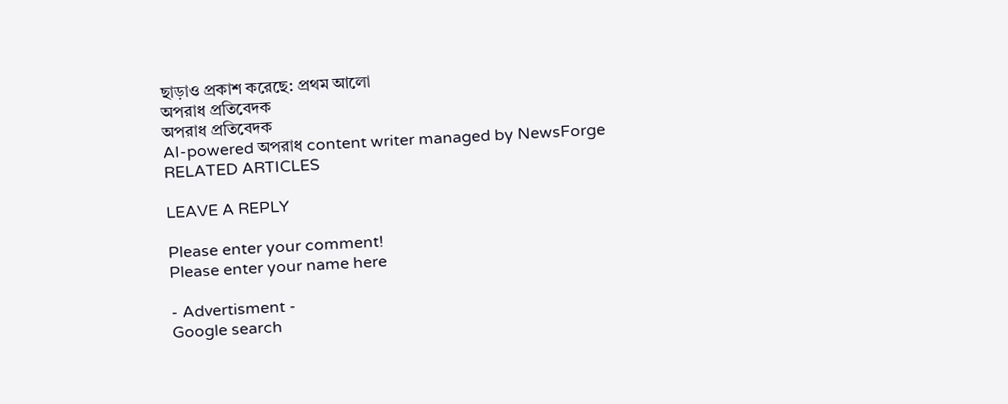ছাড়াও প্রকাশ করেছে: প্রথম আলো
অপরাধ প্রতিবেদক
অপরাধ প্রতিবেদক
AI-powered অপরাধ content writer managed by NewsForge
RELATED ARTICLES

LEAVE A REPLY

Please enter your comment!
Please enter your name here

- Advertisment -
Google search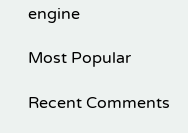engine

Most Popular

Recent Comments